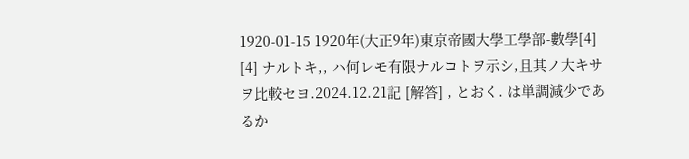1920-01-15 1920年(大正9年)東京帝國大學工學部-數學[4] [4] ナルトキ,, ハ何レモ有限ナルコトヲ示シ,且其ノ大キサヲ比較セヨ.2024.12.21記 [解答] , とおく. は単調減少であるか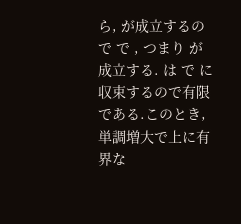ら, が成立するので で , つまり が成立する. は で に収束するので有限である.このとき,単調増大で上に有界な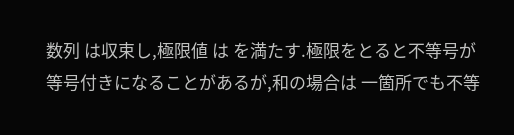数列 は収束し,極限値 は を満たす.極限をとると不等号が等号付きになることがあるが,和の場合は 一箇所でも不等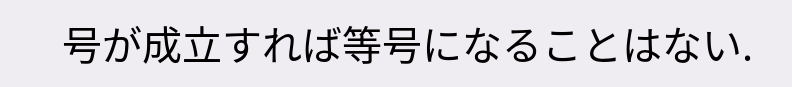号が成立すれば等号になることはない.